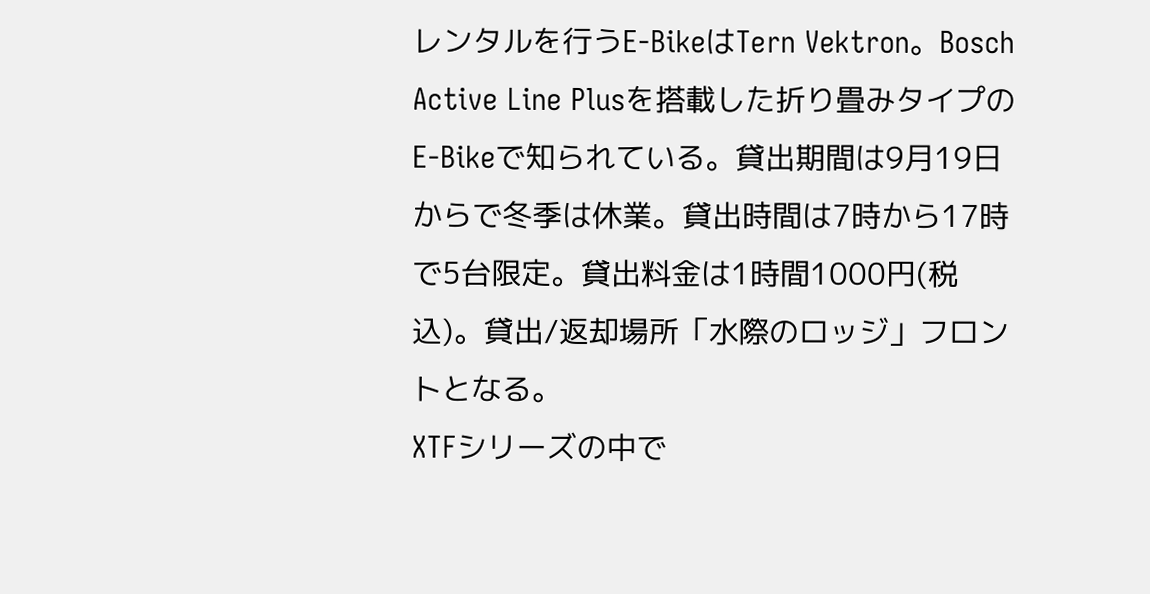レンタルを行うE-BikeはTern Vektron。Bosch Active Line Plusを搭載した折り畳みタイプのE-Bikeで知られている。貸出期間は9月19日からで冬季は休業。貸出時間は7時から17時で5台限定。貸出料金は1時間1000円(税込)。貸出/返却場所「水際のロッジ」フロントとなる。
XTFシリーズの中で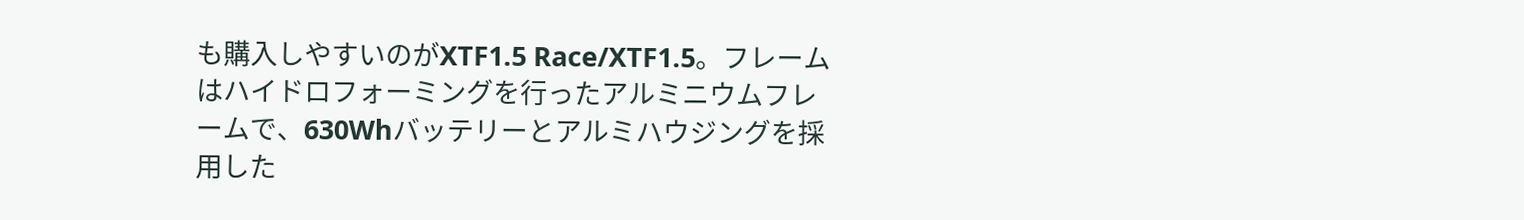も購入しやすいのがXTF1.5 Race/XTF1.5。フレームはハイドロフォーミングを行ったアルミニウムフレームで、630Whバッテリーとアルミハウジングを採用した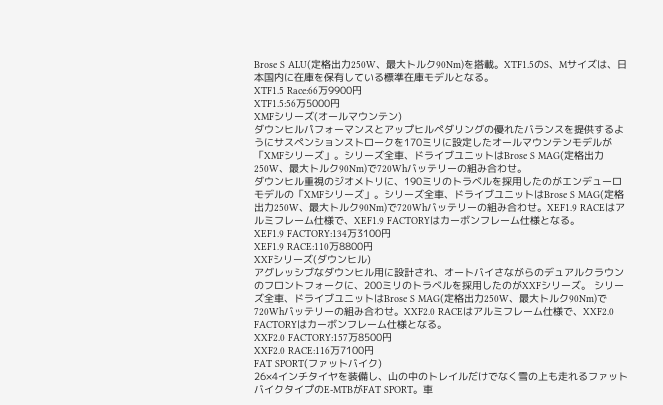Brose S ALU(定格出力250W、最大トルク90Nm)を搭載。XTF1.5のS、Mサイズは、日本国内に在庫を保有している標準在庫モデルとなる。
XTF1.5 Race:66万9900円
XTF1.5:56万5000円
XMFシリーズ(オールマウンテン)
ダウンヒルパフォーマンスとアップヒルペダリングの優れたバランスを提供するようにサスペンションストロークを170ミリに設定したオールマウンテンモデルが「XMFシリーズ」。シリーズ全車、ドライブユニットはBrose S MAG(定格出力250W、最大トルク90Nm)で720Whバッテリーの組み合わせ。
ダウンヒル重視のジオメトリに、190ミリのトラベルを採用したのがエンデューロモデルの「XMFシリーズ」。シリーズ全車、ドライブユニットはBrose S MAG(定格出力250W、最大トルク90Nm)で720Whバッテリーの組み合わせ。XEF1.9 RACEはアルミフレーム仕様で、XEF1.9 FACTORYはカーボンフレーム仕様となる。
XEF1.9 FACTORY:134万3100円
XEF1.9 RACE:110万8800円
XXFシリーズ(ダウンヒル)
アグレッシブなダウンヒル用に設計され、オートバイさながらのデュアルクラウンのフロントフォークに、200ミリのトラベルを採用したのがXXFシリーズ。 シリーズ全車、ドライブユニットはBrose S MAG(定格出力250W、最大トルク90Nm)で720Whバッテリーの組み合わせ。XXF2.0 RACEはアルミフレーム仕様で、XXF2.0 FACTORYはカーボンフレーム仕様となる。
XXF2.0 FACTORY:157万8500円
XXF2.0 RACE:116万7100円
FAT SPORT(ファットバイク)
26×4インチタイヤを装備し、山の中のトレイルだけでなく雪の上も走れるファットバイクタイプのE-MTBがFAT SPORT。車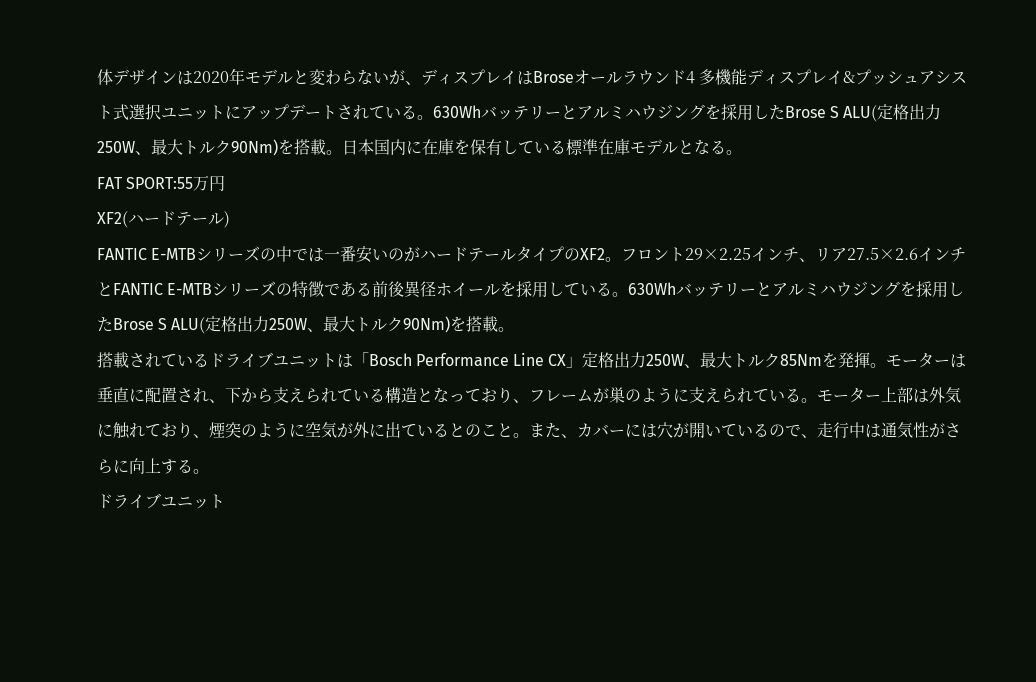体デザインは2020年モデルと変わらないが、ディスプレイはBroseオールラウンド4 多機能ディスプレイ&プッシュアシスト式選択ユニットにアップデートされている。630Whバッテリーとアルミハウジングを採用したBrose S ALU(定格出力250W、最大トルク90Nm)を搭載。日本国内に在庫を保有している標準在庫モデルとなる。
FAT SPORT:55万円
XF2(ハードテール)
FANTIC E-MTBシリーズの中では一番安いのがハードテールタイプのXF2。フロント29×2.25インチ、リア27.5×2.6インチとFANTIC E-MTBシリーズの特徴である前後異径ホイールを採用している。630Whバッテリーとアルミハウジングを採用したBrose S ALU(定格出力250W、最大トルク90Nm)を搭載。
搭載されているドライブユニットは「Bosch Performance Line CX」定格出力250W、最大トルク85Nmを発揮。モーターは垂直に配置され、下から支えられている構造となっており、フレームが巣のように支えられている。モーター上部は外気に触れており、煙突のように空気が外に出ているとのこと。また、カバーには穴が開いているので、走行中は通気性がさらに向上する。
ドライブユニット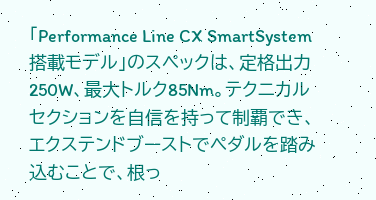「Performance Line CX SmartSystem搭載モデル」のスペックは、定格出力250W、最大トルク85Nm。テクニカルセクションを自信を持って制覇でき、エクステンドブーストでペダルを踏み込むことで、根っ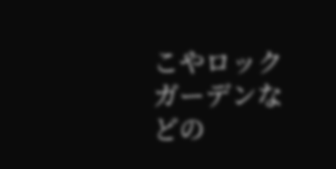こやロックガーデンなどの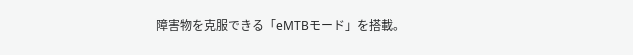障害物を克服できる「eMTBモード」を搭載。